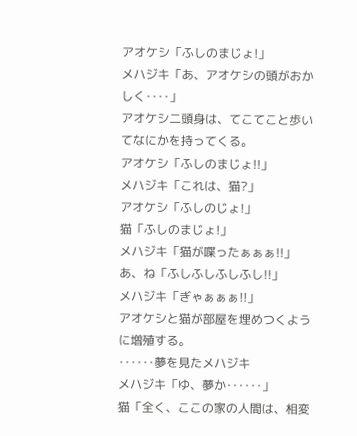アオケシ「ふしのまじょ!」
メハジキ「あ、アオケシの頭がおかしく‥‥」
アオケシ二頭身は、てこてこと歩いてなにかを持ってくる。
アオケシ「ふしのまじょ!!」
メハジキ「これは、猫?」
アオケシ「ふしのじょ!」
猫「ふしのまじょ!」
メハジキ「猫が喋ったぁぁぁ!!」
あ、ね「ふしふしふしふし!!」
メハジキ「ぎゃぁぁぁ!!」
アオケシと猫が部屋を埋めつくように増殖する。
‥‥‥夢を見たメハジキ
メハジキ「ゆ、夢か‥‥‥」
猫「全く、ここの家の人間は、相変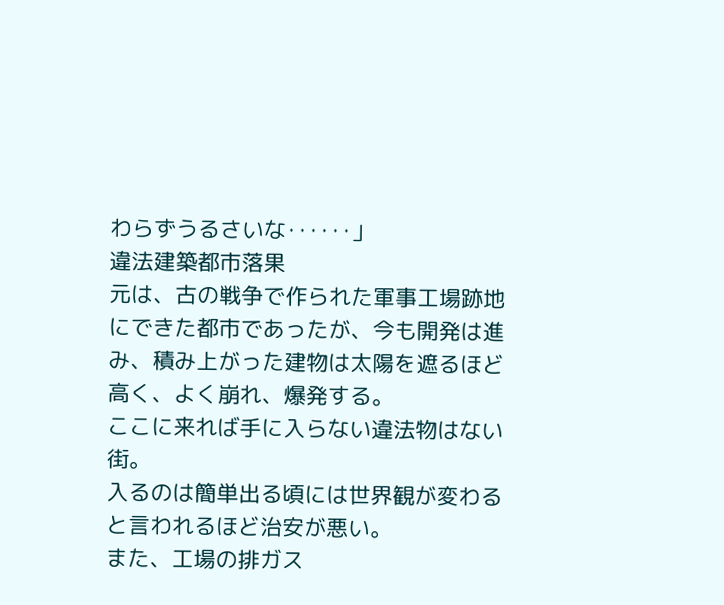わらずうるさいな‥‥‥」
違法建築都市落果
元は、古の戦争で作られた軍事工場跡地にできた都市であったが、今も開発は進み、積み上がった建物は太陽を遮るほど高く、よく崩れ、爆発する。
ここに来れば手に入らない違法物はない街。
入るのは簡単出る頃には世界観が変わると言われるほど治安が悪い。
また、工場の排ガス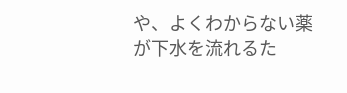や、よくわからない薬が下水を流れるた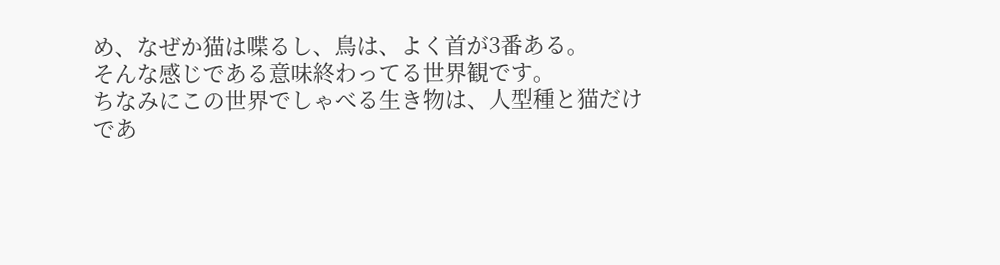め、なぜか猫は喋るし、鳥は、よく首が3番ある。
そんな感じである意味終わってる世界観です。
ちなみにこの世界でしゃべる生き物は、人型種と猫だけであ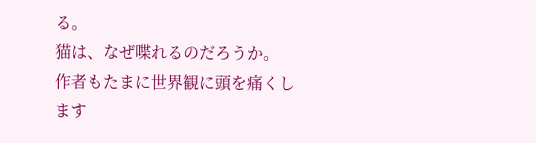る。
猫は、なぜ喋れるのだろうか。
作者もたまに世界観に頭を痛くします